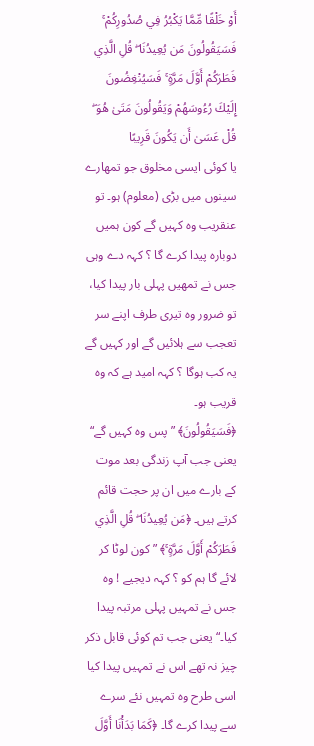أَوْ خَلْقًا مِّمَّا يَكْبُرُ فِي صُدُورِكُمْ ۚ فَسَيَقُولُونَ مَن يُعِيدُنَا ۖ قُلِ الَّذِي فَطَرَكُمْ أَوَّلَ مَرَّةٍ ۚ فَسَيُنْغِضُونَ إِلَيْكَ رُءُوسَهُمْ وَيَقُولُونَ مَتَىٰ هُوَ ۖ قُلْ عَسَىٰ أَن يَكُونَ قَرِيبًا
یا کوئی ایسی مخلوق جو تمھارے سینوں میں بڑی (معلوم) ہو۔ تو عنقریب وہ کہیں گے کون ہمیں دوبارہ پیدا کرے گا ؟ کہہ دے وہی جس نے تمھیں پہلی بار پیدا کیا، تو ضرور وہ تیری طرف اپنے سر تعجب سے ہلائیں گے اور کہیں گے یہ کب ہوگا ؟ کہہ امید ہے کہ وہ قریب ہو۔
﴿فَسَيَقُولُونَ﴾ ” پس وہ کہیں گے“ یعنی جب آپ زندگی بعد موت کے بارے میں ان پر حجت قائم کرتے ہیں۔ ﴿مَن يُعِيدُنَا ۖ قُلِ الَّذِي فَطَرَكُمْ أَوَّلَ مَرَّةٍ ۚ﴾ ” کون لوٹا کر لائے گا ہم کو ؟ کہہ دیجیے ! وہ جس نے تمہیں پہلی مرتبہ پیدا کیا۔“ یعنی جب تم کوئی قابل ذکر چیز نہ تھے اس نے تمہیں پیدا کیا اسی طرح وہ تمہیں نئے سرے سے پیدا کرے گا۔ ﴿كَمَا بَدَأْنَا أَوَّلَ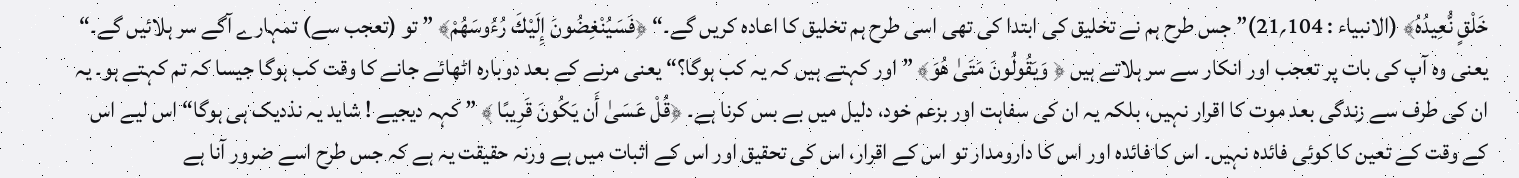خَلْقٍ نُّعِيدُهُ﴾ (الانبیاء : 104؍21)” جس طرح ہم نے تخلیق کی ابتدا کی تھی اسی طرح ہم تخلیق کا اعادہ کریں گے۔“ ﴿فَسَيُنْغِضُونَ إِلَيْكَ رُءُوسَهُمْ﴾ ” تو (تعجب سے) تمہارے آگے سر ہلائیں گے۔“ یعنی وہ آپ کی بات پر تعجب اور انکار سے سر ہلاتے ہیں ﴿ وَيَقُولُونَ مَتَىٰ هُوَ﴾ ” اور کہتے ہیں کہ یہ کب ہوگا؟“ یعنی مرنے کے بعد دوبارہ اٹھائے جانے کا وقت کب ہوگا جیسا کہ تم کہتے ہو۔ یہ ان کی طرف سے زندگی بعد موت کا اقرار نہیں، بلکہ یہ ان کی سفاہت اور بزعم خود، دلیل میں بے بس کرنا ہے۔ ﴿قُلْ عَسَىٰ أَن يَكُونَ قَرِيبًا ﴾ ” کہہ دیجیے ! شاید یہ نذدیک ہی ہوگا“ اس لیے اس کے وقت کے تعین کا کوئی فائدہ نہیں۔ اس کا فائدہ اور اس کا دارومدار تو اس کے اقرار، اس کی تحقیق اور اس کے اثبات میں ہے ورنہ حقیقت یہ ہے کہ جس طرح اسے ضرور آنا ہے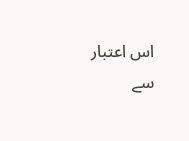اس اعتبار سے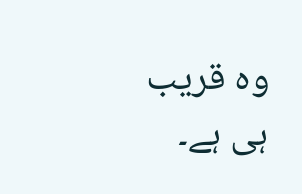وہ قریب ہی ہے۔